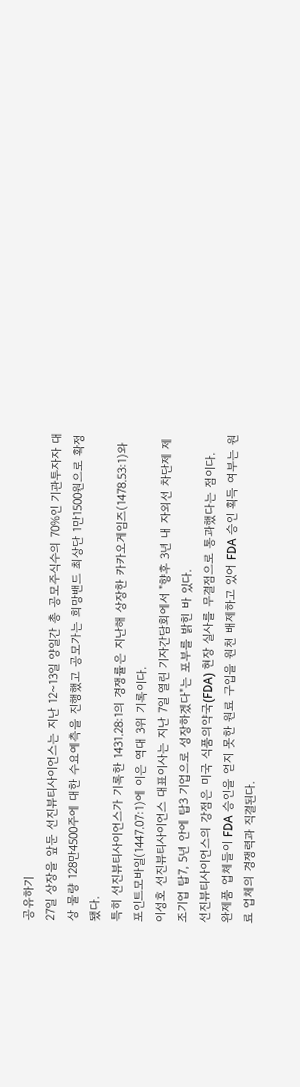공유하기
27일 상장을 앞둔 선진뷰티사이언스는 지난 12~13일 양일간 총 공모주식수의 70%인 기관투자자 대상 물량 128만4500주에 대한 수요예측을 진행했고 공모가는 희망밴드 최상단 1만1500원으로 확정됐다.
특히 선진뷰티사이언스가 기록한 1431.28:1의 경쟁률은 지난해 상장한 카카오게임즈(1478.53:1)와 포인트모바일(1447.07:1)에 이은 역대 3위 기록이다.
이성호 선진뷰티사이언스 대표이사는 지난 7일 열린 기자간담회에서 "향후 3년 내 자외선 차단제 제조기업 탑7, 5년 안에 탑3 기업으로 성장하겠다"는 포부를 밝힌 바 있다.
선진뷰티사이언스의 강점은 미국 식품의약국(FDA) 현장 실사를 무결점으로 통과했다는 점이다.
완제품 업체들이 FDA 승인을 얻지 못한 원료 구입을 원천 배제하고 있어 FDA 승인 획득 여부는 원료 업체의 경쟁력과 직결된다.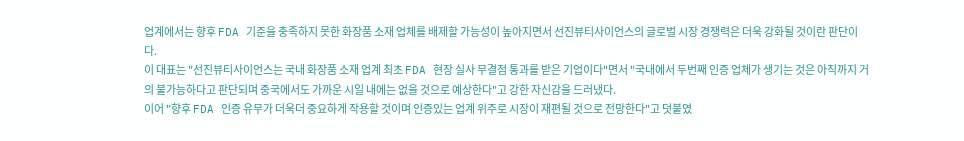업계에서는 향후 FDA 기준을 충족하지 못한 화장품 소재 업체를 배제할 가능성이 높아지면서 선진뷰티사이언스의 글로벌 시장 경쟁력은 더욱 강화될 것이란 판단이다.
이 대표는 "선진뷰티사이언스는 국내 화장품 소재 업계 최초 FDA 현장 실사 무결점 통과를 받은 기업이다"면서 "국내에서 두번째 인증 업체가 생기는 것은 아직까지 거의 불가능하다고 판단되며 중국에서도 가까운 시일 내에는 없을 것으로 예상한다"고 강한 자신감을 드러냈다.
이어 "향후 FDA 인증 유무가 더욱더 중요하게 작용할 것이며 인증있는 업계 위주로 시장이 재편될 것으로 전망한다"고 덧붙였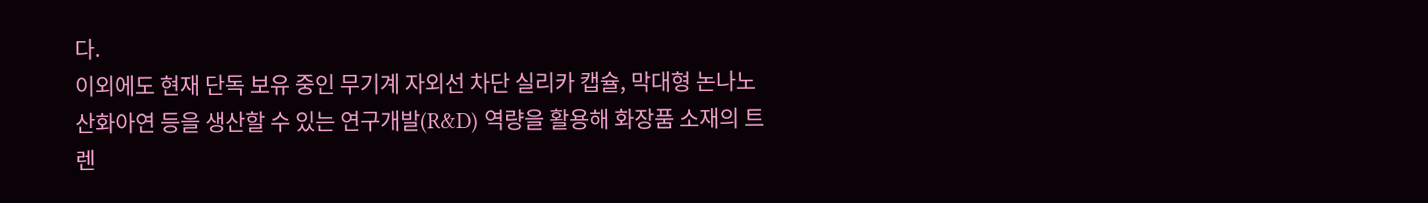다.
이외에도 현재 단독 보유 중인 무기계 자외선 차단 실리카 캡슐, 막대형 논나노 산화아연 등을 생산할 수 있는 연구개발(R&D) 역량을 활용해 화장품 소재의 트렌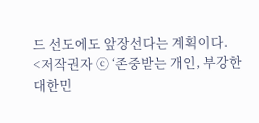드 선도에도 앞장선다는 계획이다.
<저작권자 ⓒ ‘존중받는 개인, 부강한 대한민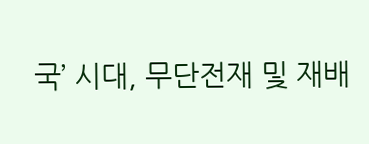국’ 시대, 무단전재 및 재배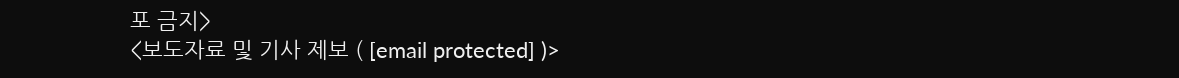포 금지>
<보도자료 및 기사 제보 ( [email protected] )>